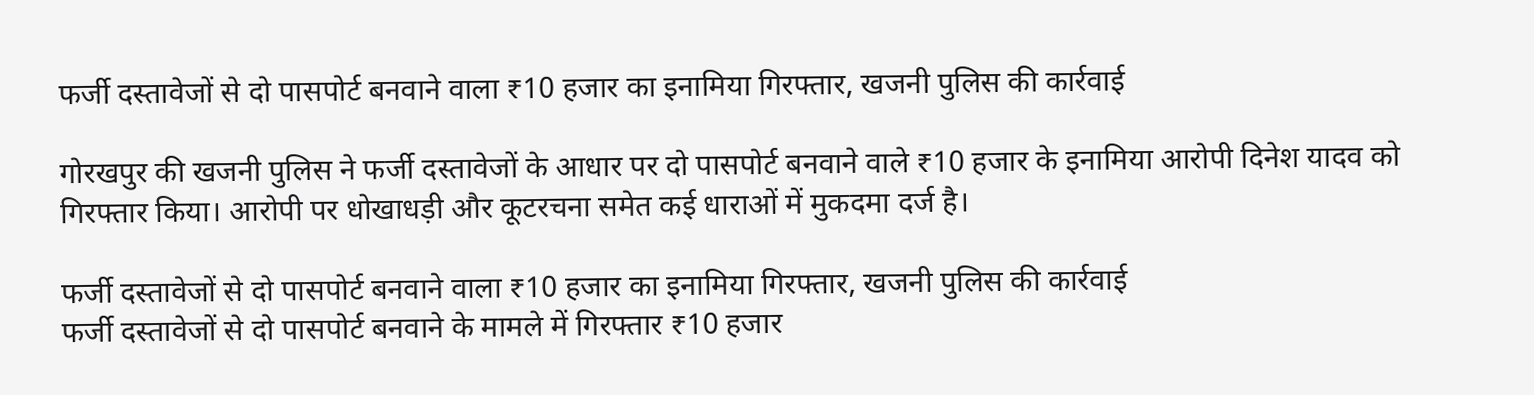फर्जी दस्तावेजों से दो पासपोर्ट बनवाने वाला ₹10 हजार का इनामिया गिरफ्तार, खजनी पुलिस की कार्रवाई

गोरखपुर की खजनी पुलिस ने फर्जी दस्तावेजों के आधार पर दो पासपोर्ट बनवाने वाले ₹10 हजार के इनामिया आरोपी दिनेश यादव को गिरफ्तार किया। आरोपी पर धोखाधड़ी और कूटरचना समेत कई धाराओं में मुकदमा दर्ज है।

फर्जी दस्तावेजों से दो पासपोर्ट बनवाने वाला ₹10 हजार का इनामिया गिरफ्तार, खजनी पुलिस की कार्रवाई
फर्जी दस्तावेजों से दो पासपोर्ट बनवाने के मामले में गिरफ्तार ₹10 हजार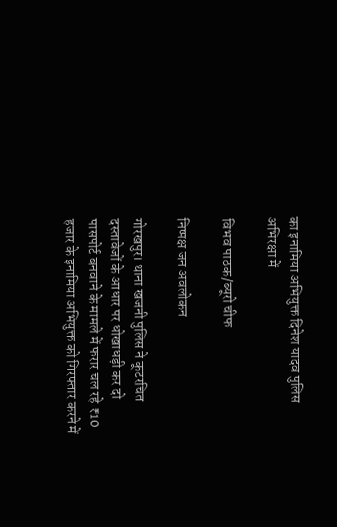का इनामिया अभियुक्त दिनेश यादव पुलिस अभिरक्षा में

विभव पाठक/ब्यूरो चीफ

निष्पक्ष जन अवलोकन

गोरखपुर। थाना खजनी पुलिस ने कूटरचित दस्तावेजों के आधार पर धोखाधड़ी कर दो पासपोर्ट बनवाने के मामले में फरार चल रहे ₹10 हजार के इनामिया अभियुक्त को गिरफ्तार करने में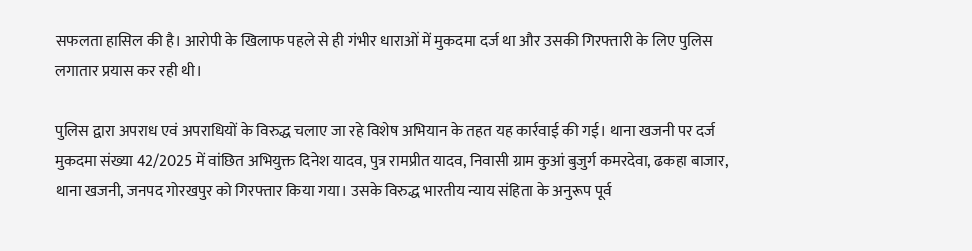सफलता हासिल की है। आरोपी के खिलाफ पहले से ही गंभीर धाराओं में मुकदमा दर्ज था और उसकी गिरफ्तारी के लिए पुलिस लगातार प्रयास कर रही थी।

पुलिस द्वारा अपराध एवं अपराधियों के विरुद्ध चलाए जा रहे विशेष अभियान के तहत यह कार्रवाई की गई। थाना खजनी पर दर्ज मुकदमा संख्या 42/2025 में वांछित अभियुक्त दिनेश यादव, पुत्र रामप्रीत यादव, निवासी ग्राम कुआं बुजुर्ग कमरदेवा, ढकहा बाजार, थाना खजनी, जनपद गोरखपुर को गिरफ्तार किया गया। उसके विरुद्ध भारतीय न्याय संहिता के अनुरूप पूर्व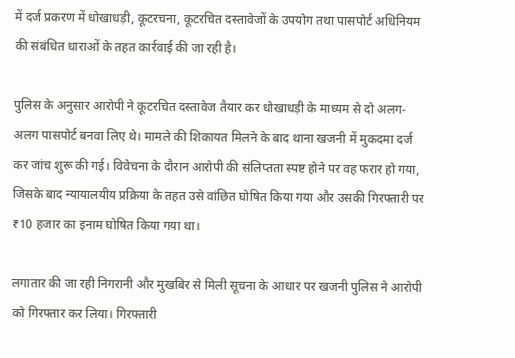में दर्ज प्रकरण में धोखाधड़ी, कूटरचना, कूटरचित दस्तावेजों के उपयोग तथा पासपोर्ट अधिनियम की संबंधित धाराओं के तहत कार्रवाई की जा रही है।

पुलिस के अनुसार आरोपी ने कूटरचित दस्तावेज तैयार कर धोखाधड़ी के माध्यम से दो अलग-अलग पासपोर्ट बनवा लिए थे। मामले की शिकायत मिलने के बाद थाना खजनी में मुकदमा दर्ज कर जांच शुरू की गई। विवेचना के दौरान आरोपी की संलिप्तता स्पष्ट होने पर वह फरार हो गया, जिसके बाद न्यायालयीय प्रक्रिया के तहत उसे वांछित घोषित किया गया और उसकी गिरफ्तारी पर ₹10 हजार का इनाम घोषित किया गया था।

लगातार की जा रही निगरानी और मुखबिर से मिली सूचना के आधार पर खजनी पुलिस ने आरोपी को गिरफ्तार कर लिया। गिरफ्तारी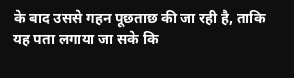के बाद उससे गहन पूछताछ की जा रही है, ताकि यह पता लगाया जा सके कि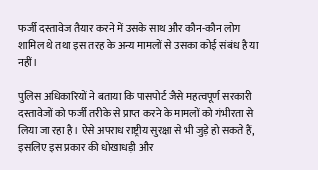फर्जी दस्तावेज तैयार करने में उसके साथ और कौन-कौन लोग शामिल थे तथा इस तरह के अन्य मामलों से उसका कोई संबंध है या नहीं।

पुलिस अधिकारियों ने बताया कि पासपोर्ट जैसे महत्वपूर्ण सरकारी दस्तावेजों को फर्जी तरीके से प्राप्त करने के मामलों को गंभीरता से लिया जा रहा है। ऐसे अपराध राष्ट्रीय सुरक्षा से भी जुड़े हो सकते हैं, इसलिए इस प्रकार की धोखाधड़ी और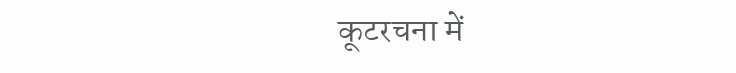कूटरचना में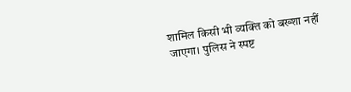शामिल किसी भी व्यक्ति को बख्शा नहीं जाएगा। पुलिस ने स्पष्ट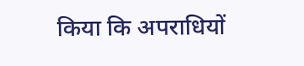किया कि अपराधियों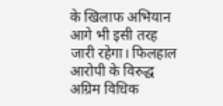के खिलाफ अभियान आगे भी इसी तरह जारी रहेगा। फिलहाल आरोपी के विरुद्ध अग्रिम विधिक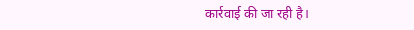कार्रवाई की जा रही है।